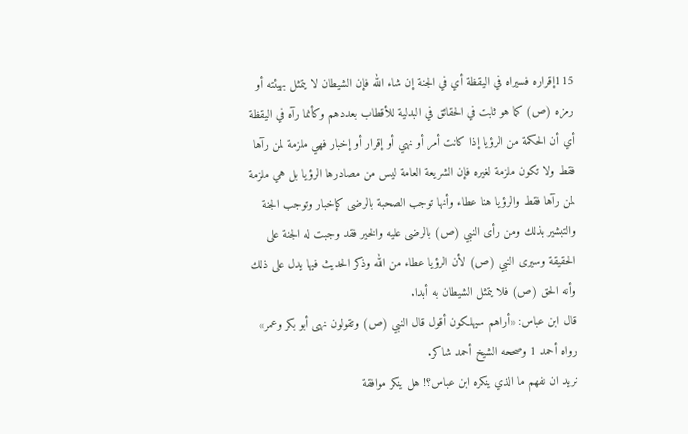115إقراره فسيراه في اليقظة أي في الجنة إن شاء الله فإن الشيطان لا يتمثل بهيئته أو رمزه (ص) كما هو ثابت في الحقائق في البدلية للأقطاب بعددهم وكأنما رآه في اليقظة أي أن الحكمة من الرؤيا إذا كانت أمر أو نهي أو إقرار أو إخبار فهي ملزمة لمن رآها فقط ولا تكون ملزمة لغيره فإن الشريعة العامة ليس من مصادرها الرؤيا بل هي ملزمة لمن رآها فقط والرؤيا هنا عطاء وأنها توجب الصحبة بالرضى كإخبار وتوجب الجنة والتبشير بذلك ومن رأى النبي (ص) بالرضى عليه والخير فقد وجبت له الجنة على الحقيقة وسيرى النبي (ص) لأن الرؤيا عطاء من الله وذكر الحديث فيها يدل على ذلك وأنه الحق (ص) فلا يتمثل الشيطان به أبدا.
قال ابن عباس: «أراهم سيهلكون أقول قال النبي (ص) وتقولون نهى أبو بكر وعمر» رواه أحمد 1 وصححه الشيخ أحمد شاكر.
نريد ان نفهم ما الذي ينكره ابن عباس؟! هل ينكر موافقة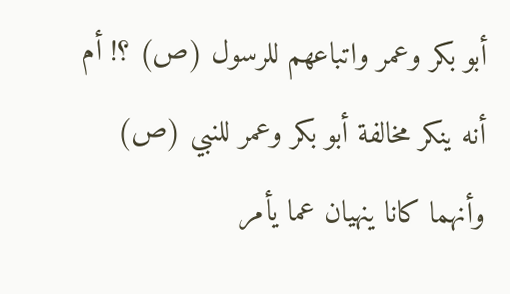أبو بكر وعمر واتباعهم للرسول (ص) ؟! أم أنه ينكر مخالفة أبو بكر وعمر للنبي (ص) وأنهما كانا ينهيان عما يأمر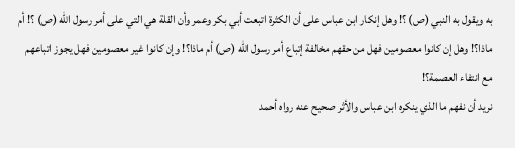به ويقول به النبي (ص) ؟! وهل إنكار ابن عباس على أن الكثرة اتبعت أبي بكر وعمر وأن القلة هي التي على أمر رسول الله (ص) ؟! أم ماذا؟! وهل إن كانوا معصومين فهل من حقهم مخالفة إتباع أمر رسول الله (ص) أم ماذا؟! وإن كانوا غير معصومين فهل يجوز اتباعهم مع انتفاء العصمة؟!
نريد أن نفهم ما الذي ينكره ابن عباس والأثر صحيح عنه رواه أحمد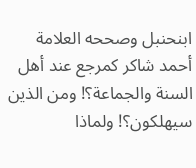ابنحنبل وصححه العلامة أحمد شاكر كمرجع عند أهل السنة والجماعة؟! ومن الذين سيهلكون؟! ولماذا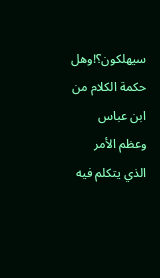سيهلكون؟!وهل حكمة الكلام من ابن عباس وعظم الأمر الذي يتكلم فيه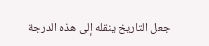جعل التاريخ ينقله إلى هذه الدرجة